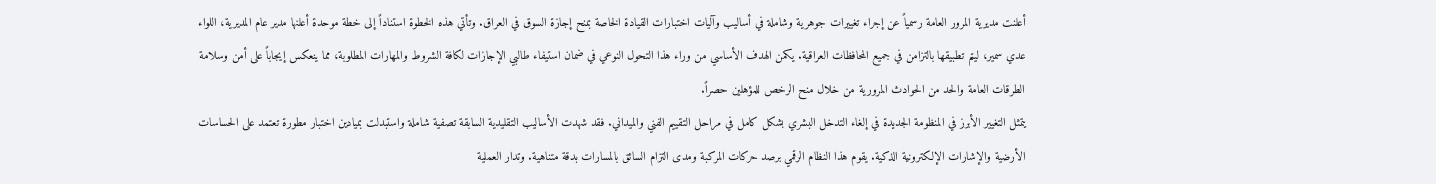أعلنت مديرية المرور العامة رسمياً عن إجراء تغييرات جوهرية وشاملة في أساليب وآليات اختبارات القيادة الخاصة بمنح إجازة السوق في العراق. وتأتي هذه الخطوة استناداً إلى خطة موحدة أعلنها مدير عام المديرية، اللواء عدي سمير، ليتم تطبيقها بالتزامن في جميع المحافظات العراقية. يكمن الهدف الأساسي من وراء هذا التحول النوعي في ضمان استيفاء طالبي الإجازات لكافة الشروط والمهارات المطلوبة، مما ينعكس إيجاباً على أمن وسلامة الطرقات العامة والحد من الحوادث المرورية من خلال منح الرخص للمؤهلين حصراً.
يتمثل التغيير الأبرز في المنظومة الجديدة في إلغاء التدخل البشري بشكل كامل في مراحل التقييم الفني والميداني. فقد شهدت الأساليب التقليدية السابقة تصفية شاملة واستبدلت بميادين اختبار مطورة تعتمد على الحساسات الأرضية والإشارات الإلكترونية الذكية. يقوم هذا النظام الرقمي برصد حركات المركبة ومدى التزام السائق بالمسارات بدقة متناهية. وتدار العملية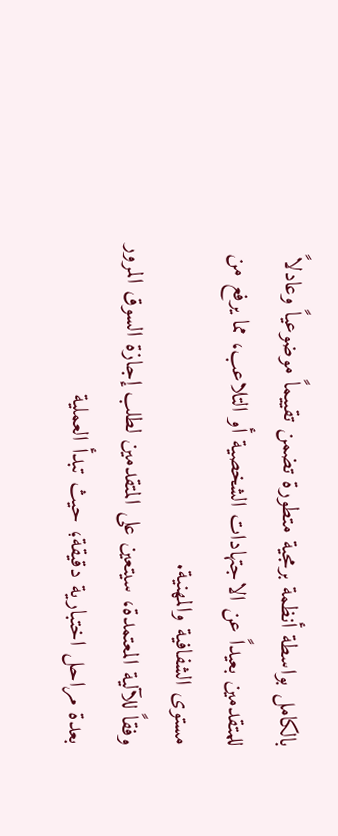بالكامل بواسطة أنظمة برمجية متطورة تضمن تقييماً موضوعياً وعادلاً للمتقدمين بعيداً عن الاجتهادات الشخصية أو التلاعب، مما يرفع من مستوى الشفافية والمهنية.
وفقاً للآلية المعتمدة، سيتعين على المتقدمين لطلب إجازة السوق المرور بعدة مراحل اختبارية دقيقة؛ حيث تبدأ العملية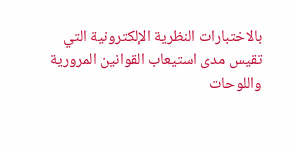بالاختبارات النظرية الإلكترونية التي تقيس مدى استيعاب القوانين المرورية واللوحات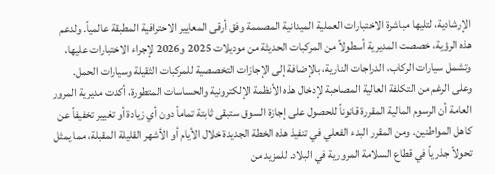الإرشادية، لتليها مباشرة الاختبارات العملية الميدانية المصممة وفق أرقى المعايير الاحترافية المطبقة عالمياً. ولدعم هذه الرؤية، خصصت المديرية أسطولاً من المركبات الحديثة من موديلات 2025 و2026 لإجراء الاختبارات عليها، وتشمل سيارات الركاب، الدراجات النارية، بالإضافة إلى الإجازات التخصصية للمركبات الثقيلة وسيارات الحمل.
وعلى الرغم من التكلفة العالية المصاحبة لإدخال هذه الأنظمة الإلكترونية والحساسات المتطورة، أكدت مديرية المرور العامة أن الرسوم المالية المقررة قانوناً للحصول على إجازة السوق ستبقى ثابتة تماماً دون أي زيادة أو تغيير تخفيفاً عن كاهل المواطنين. ومن المقرر البدء الفعلي في تنفيذ هذه الخطة الجديدة خلال الأيام أو الأشهر القليلة المقبلة، مما يمثل تحولاً جذرياً في قطاع السلامة المرورية في البلاد. للمزيد من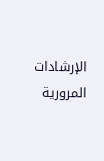الإرشادات المرورية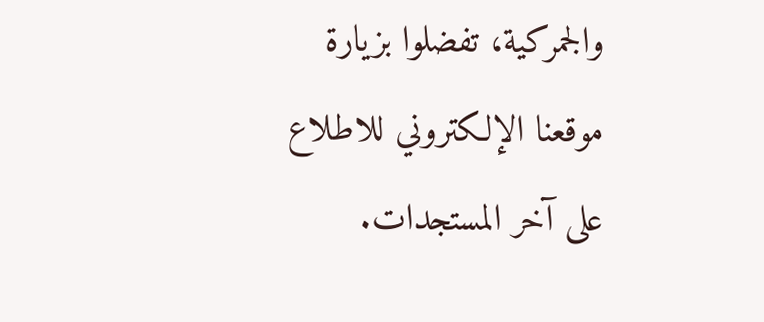والجمركية، تفضلوا بزيارة موقعنا الإلكتروني للاطلاع على آخر المستجدات.